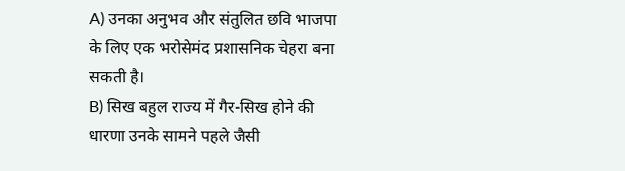A) उनका अनुभव और संतुलित छवि भाजपा के लिए एक भरोसेमंद प्रशासनिक चेहरा बना सकती है।
B) सिख बहुल राज्य में गैर-सिख होने की धारणा उनके सामने पहले जैसी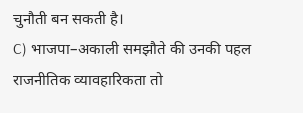चुनौती बन सकती है।
C) भाजपा–अकाली समझौते की उनकी पहल राजनीतिक व्यावहारिकता तो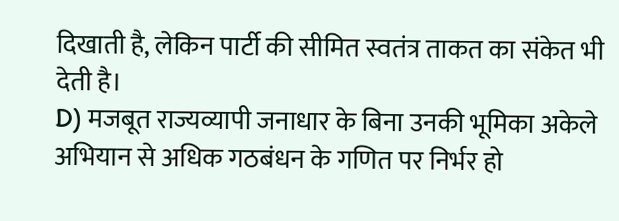दिखाती है, लेकिन पार्टी की सीमित स्वतंत्र ताकत का संकेत भी देती है।
D) मजबूत राज्यव्यापी जनाधार के बिना उनकी भूमिका अकेले अभियान से अधिक गठबंधन के गणित पर निर्भर हो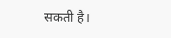सकती है।